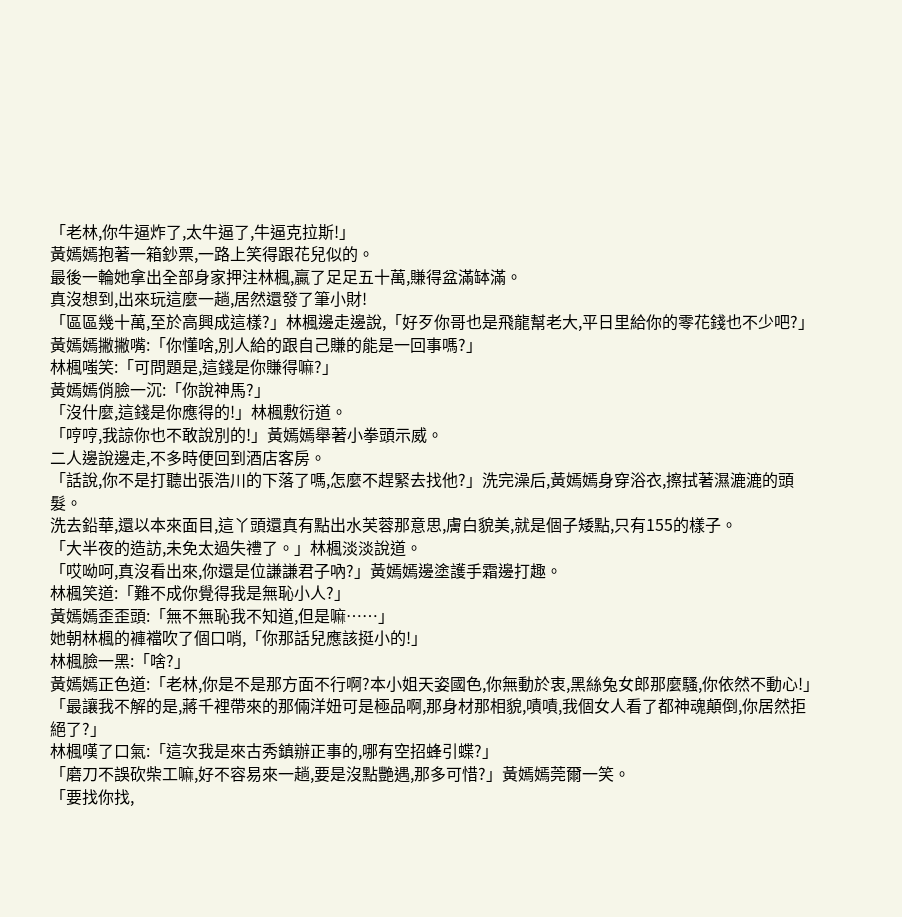「老林,你牛逼炸了,太牛逼了,牛逼克拉斯!」
黃嫣嫣抱著一箱鈔票,一路上笑得跟花兒似的。
最後一輪她拿出全部身家押注林楓,贏了足足五十萬,賺得盆滿缽滿。
真沒想到,出來玩這麼一趟,居然還發了筆小財!
「區區幾十萬,至於高興成這樣?」林楓邊走邊說,「好歹你哥也是飛龍幫老大,平日里給你的零花錢也不少吧?」
黃嫣嫣撇撇嘴:「你懂啥,別人給的跟自己賺的能是一回事嗎?」
林楓嗤笑:「可問題是,這錢是你賺得嘛?」
黃嫣嫣俏臉一沉:「你說神馬?」
「沒什麼,這錢是你應得的!」林楓敷衍道。
「哼哼,我諒你也不敢說別的!」黃嫣嫣舉著小拳頭示威。
二人邊說邊走,不多時便回到酒店客房。
「話說,你不是打聽出張浩川的下落了嗎,怎麼不趕緊去找他?」洗完澡后,黃嫣嫣身穿浴衣,擦拭著濕漉漉的頭髮。
洗去鉛華,還以本來面目,這丫頭還真有點出水芙蓉那意思,膚白貌美,就是個子矮點,只有155的樣子。
「大半夜的造訪,未免太過失禮了。」林楓淡淡說道。
「哎呦呵,真沒看出來,你還是位謙謙君子吶?」黃嫣嫣邊塗護手霜邊打趣。
林楓笑道:「難不成你覺得我是無恥小人?」
黃嫣嫣歪歪頭:「無不無恥我不知道,但是嘛……」
她朝林楓的褲襠吹了個口哨,「你那話兒應該挺小的!」
林楓臉一黑:「啥?」
黃嫣嫣正色道:「老林,你是不是那方面不行啊?本小姐天姿國色,你無動於衷,黑絲兔女郎那麼騷,你依然不動心!」
「最讓我不解的是,蔣千裡帶來的那倆洋妞可是極品啊,那身材那相貌,嘖嘖,我個女人看了都神魂顛倒,你居然拒絕了?」
林楓嘆了口氣:「這次我是來古秀鎮辦正事的,哪有空招蜂引蝶?」
「磨刀不誤砍柴工嘛,好不容易來一趟,要是沒點艷遇,那多可惜?」黃嫣嫣莞爾一笑。
「要找你找,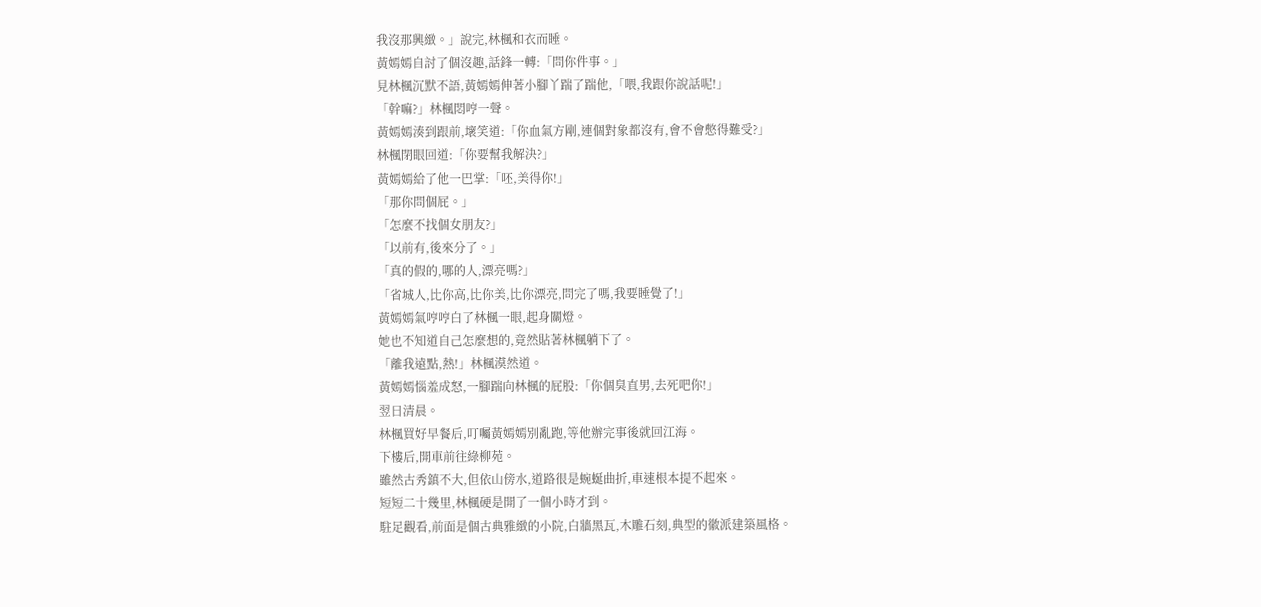我沒那興緻。」說完,林楓和衣而睡。
黃嫣嫣自討了個沒趣,話鋒一轉:「問你件事。」
見林楓沉默不語,黃嫣嫣伸著小腳丫踹了踹他,「喂,我跟你說話呢!」
「幹嘛?」林楓悶哼一聲。
黃嫣嫣湊到跟前,壞笑道:「你血氣方剛,連個對象都沒有,會不會憋得難受?」
林楓閉眼回道:「你要幫我解決?」
黃嫣嫣給了他一巴掌:「呸,美得你!」
「那你問個屁。」
「怎麼不找個女朋友?」
「以前有,後來分了。」
「真的假的,哪的人,漂亮嗎?」
「省城人,比你高,比你美,比你漂亮,問完了嗎,我要睡覺了!」
黃嫣嫣氣哼哼白了林楓一眼,起身關燈。
她也不知道自己怎麼想的,竟然貼著林楓躺下了。
「離我遠點,熱!」林楓漠然道。
黃嫣嫣惱羞成怒,一腳踹向林楓的屁股:「你個臭直男,去死吧你!」
翌日清晨。
林楓買好早餐后,叮囑黃嫣嫣別亂跑,等他辦完事後就回江海。
下樓后,開車前往綠柳苑。
雖然古秀鎮不大,但依山傍水,道路很是蜿蜒曲折,車速根本提不起來。
短短二十幾里,林楓硬是開了一個小時才到。
駐足觀看,前面是個古典雅緻的小院,白牆黑瓦,木雕石刻,典型的徽派建築風格。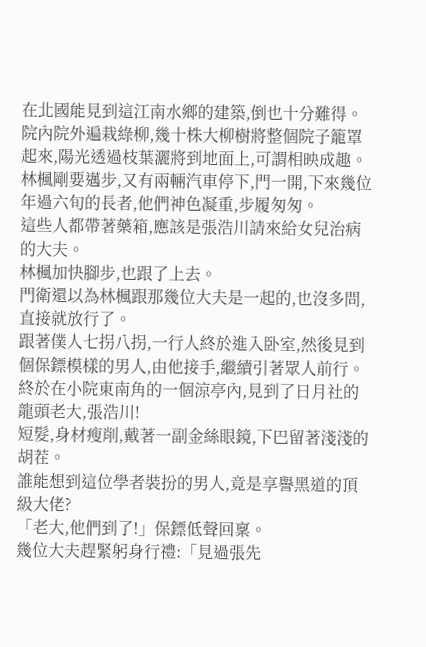在北國能見到這江南水鄉的建築,倒也十分難得。
院內院外遍栽綠柳,幾十株大柳樹將整個院子籠罩起來,陽光透過枝葉灑將到地面上,可謂相映成趣。
林楓剛要邁步,又有兩輛汽車停下,門一開,下來幾位年過六旬的長者,他們神色凝重,步履匆匆。
這些人都帶著藥箱,應該是張浩川請來給女兒治病的大夫。
林楓加快腳步,也跟了上去。
門衛還以為林楓跟那幾位大夫是一起的,也沒多問,直接就放行了。
跟著僕人七拐八拐,一行人終於進入卧室,然後見到個保鏢模樣的男人,由他接手,繼續引著眾人前行。
終於在小院東南角的一個涼亭內,見到了日月社的龍頭老大,張浩川!
短髮,身材瘦削,戴著一副金絲眼鏡,下巴留著淺淺的胡茬。
誰能想到這位學者裝扮的男人,竟是享譽黑道的頂級大佬?
「老大,他們到了!」保鏢低聲回稟。
幾位大夫趕緊躬身行禮:「見過張先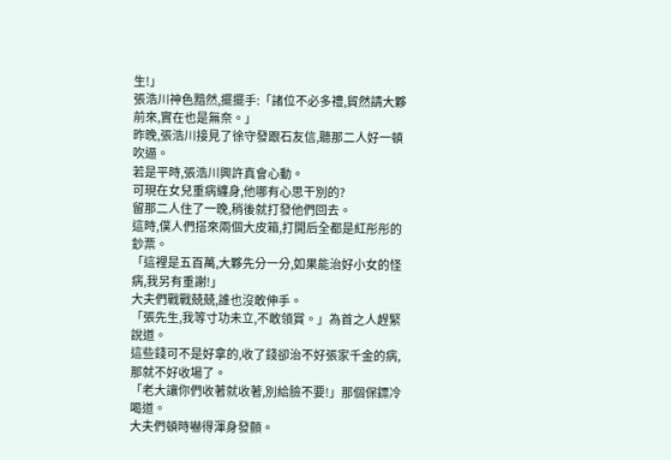生!」
張浩川神色黯然,擺擺手:「諸位不必多禮,貿然請大夥前來,實在也是無奈。」
昨晚,張浩川接見了徐守發跟石友信,聽那二人好一頓吹逼。
若是平時,張浩川興許真會心動。
可現在女兒重病纏身,他哪有心思干別的?
留那二人住了一晚,稍後就打發他們回去。
這時,僕人們搭來兩個大皮箱,打開后全都是紅彤彤的鈔票。
「這裡是五百萬,大夥先分一分,如果能治好小女的怪病,我另有重謝!」
大夫們戰戰兢兢,誰也沒敢伸手。
「張先生,我等寸功未立,不敢領賞。」為首之人趕緊說道。
這些錢可不是好拿的,收了錢卻治不好張家千金的病,那就不好收場了。
「老大讓你們收著就收著,別給臉不要!」那個保鏢冷喝道。
大夫們頓時嚇得渾身發顫。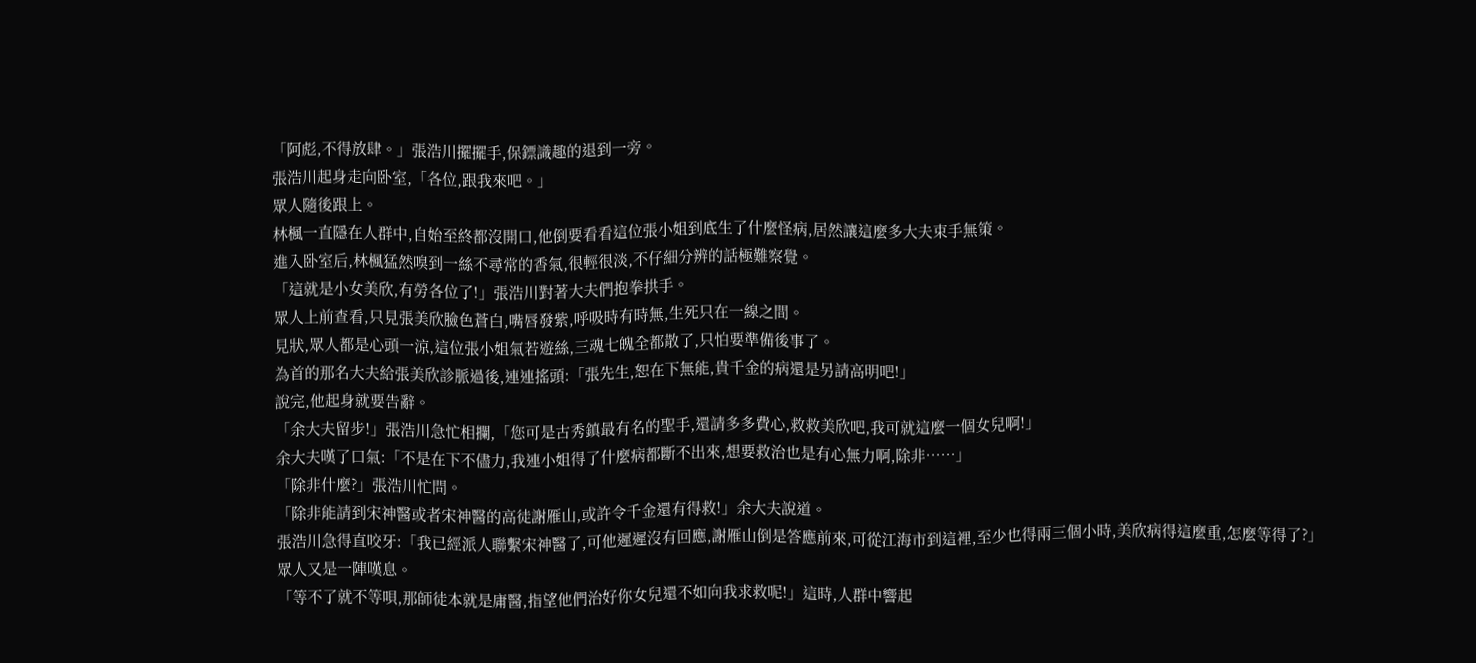「阿彪,不得放肆。」張浩川擺擺手,保鏢識趣的退到一旁。
張浩川起身走向卧室,「各位,跟我來吧。」
眾人隨後跟上。
林楓一直隱在人群中,自始至終都沒開口,他倒要看看這位張小姐到底生了什麼怪病,居然讓這麼多大夫束手無策。
進入卧室后,林楓猛然嗅到一絲不尋常的香氣,很輕很淡,不仔細分辨的話極難察覺。
「這就是小女美欣,有勞各位了!」張浩川對著大夫們抱拳拱手。
眾人上前查看,只見張美欣臉色蒼白,嘴唇發紫,呼吸時有時無,生死只在一線之間。
見狀,眾人都是心頭一涼,這位張小姐氣若遊絲,三魂七魄全都散了,只怕要準備後事了。
為首的那名大夫給張美欣診脈過後,連連搖頭:「張先生,恕在下無能,貴千金的病還是另請高明吧!」
說完,他起身就要告辭。
「余大夫留步!」張浩川急忙相攔,「您可是古秀鎮最有名的聖手,還請多多費心,救救美欣吧,我可就這麼一個女兒啊!」
余大夫嘆了口氣:「不是在下不儘力,我連小姐得了什麼病都斷不出來,想要救治也是有心無力啊,除非……」
「除非什麼?」張浩川忙問。
「除非能請到宋神醫或者宋神醫的高徒謝雁山,或許令千金還有得救!」余大夫說道。
張浩川急得直咬牙:「我已經派人聯繫宋神醫了,可他遲遲沒有回應,謝雁山倒是答應前來,可從江海市到這裡,至少也得兩三個小時,美欣病得這麼重,怎麼等得了?」
眾人又是一陣嘆息。
「等不了就不等唄,那師徒本就是庸醫,指望他們治好你女兒還不如向我求救呢!」這時,人群中響起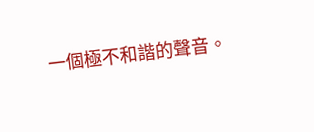一個極不和諧的聲音。